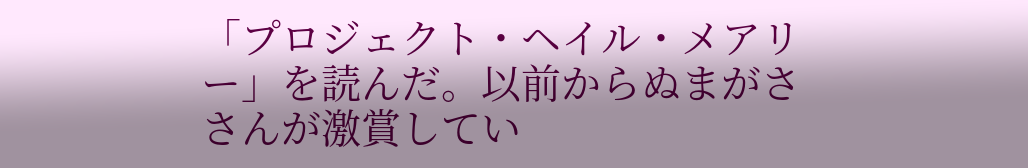「プロジェクト・ヘイル・メアリー」を読んだ。以前からぬまがささんが激賞してい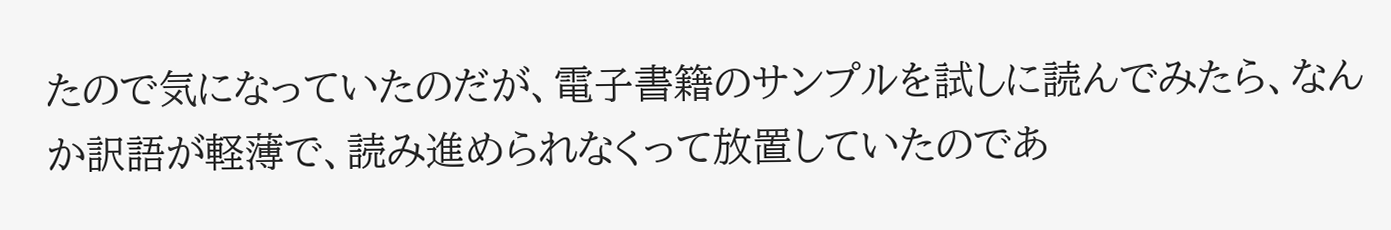たので気になっていたのだが、電子書籍のサンプルを試しに読んでみたら、なんか訳語が軽薄で、読み進められなくって放置していたのであ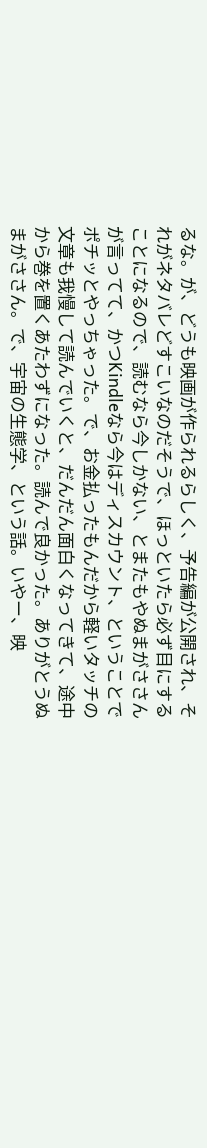るな。が、どうも映画が作られるらしく、予告編が公開され、それがネタバレどすこいなのだそうで、ほっといたら必ず目にすることになるので、読むなら今しかない、とまたもやぬまがささんが言ってて、かつKindleなら今はディスカウント、ということでポチッとやっちゃった。で、お金払ったもんだから軽いタッチの文章も我慢して読んでいくと、だんだん面白くなってきて、途中から巻を置くあたわずになった。読んで良かった。ありがとうぬまがささん。で、宇宙の生態学、という話。いやー、映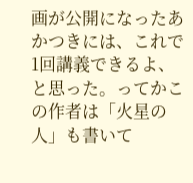画が公開になったあかつきには、これで1回講義できるよ、と思った。ってかこの作者は「火星の人」も書いて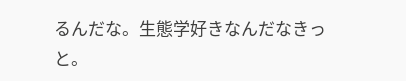るんだな。生態学好きなんだなきっと。